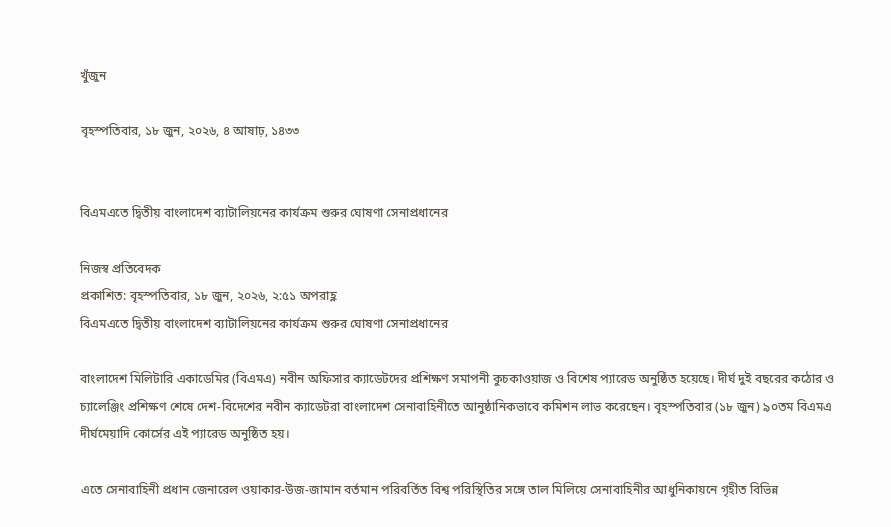খুঁজুন

বৃহস্পতিবার, ১৮ জুন, ২০২৬, ৪ আষাঢ়, ১৪৩৩


বিএমএতে দ্বিতীয় বাংলাদেশ ব্যাটালিয়নের কার্যক্রম শুরুর ঘোষণা সেনাপ্রধানের

নিজস্ব প্রতিবেদক
প্রকাশিত: বৃহস্পতিবার, ১৮ জুন, ২০২৬, ২:৫১ অপরাহ্ণ
বিএমএতে দ্বিতীয় বাংলাদেশ ব্যাটালিয়নের কার্যক্রম শুরুর ঘোষণা সেনাপ্রধানের

বাংলাদেশ মিলিটারি একাডেমির (বিএমএ) নবীন অফিসার ক্যাডেটদের প্রশিক্ষণ সমাপনী কুচকাওয়াজ ও বিশেষ প্যারেড অনুষ্ঠিত হয়েছে। দীর্ঘ দুই বছরের কঠোর ও চ্যালেঞ্জিং প্রশিক্ষণ শেষে দেশ-বিদেশের নবীন ক্যাডেটরা বাংলাদেশ সেনাবাহিনীতে আনুষ্ঠানিকভাবে কমিশন লাভ করেছেন। বৃহস্পতিবার (১৮ জুন) ৯০তম বিএমএ দীর্ঘমেয়াদি কোর্সের এই প্যারেড অনুষ্ঠিত হয়।

এতে সেনাবাহিনী প্রধান জেনারেল ওয়াকার-উজ-জামান বর্তমান পরিবর্তিত বিশ্ব পরিস্থিতির সঙ্গে তাল মিলিয়ে সেনাবাহিনীর আধুনিকায়নে গৃহীত বিভিন্ন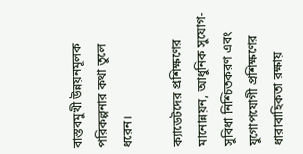বাস্তবমুখী উন্নয়নমূলক পরিকল্পনার কথা তুলে ধরেন।

ক্যাডেটদের প্রশিক্ষণের মানোন্নয়ন, আধুনিক সুযোগ-সুবিধা নিশ্চিতকরণ এবং যুগোপযোগী প্রশিক্ষণের ধারাবাহিকতা রক্ষায়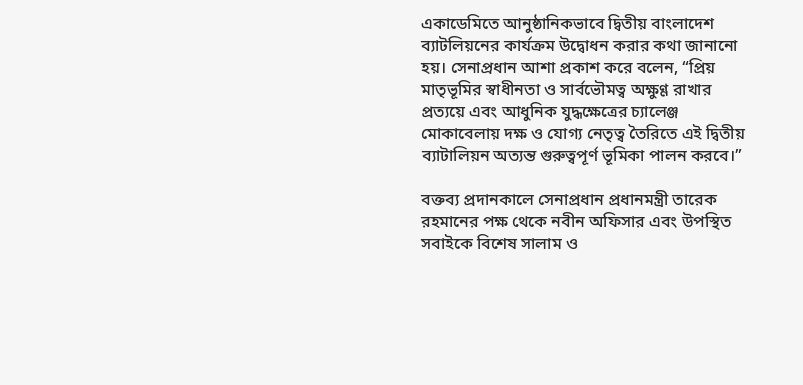একাডেমিতে আনুষ্ঠানিকভাবে দ্বিতীয় বাংলাদেশ ব্যাটলিয়নের কার্যক্রম উদ্বোধন করার কথা জানানো হয়। সেনাপ্রধান আশা প্রকাশ করে বলেন, “প্রিয় মাতৃভূমির স্বাধীনতা ও সার্বভৌমত্ব অক্ষুণ্ণ রাখার প্রত্যয়ে এবং আধুনিক যুদ্ধক্ষেত্রের চ্যালেঞ্জ মোকাবেলায় দক্ষ ও যোগ্য নেতৃত্ব তৈরিতে এই দ্বিতীয় ব্যাটালিয়ন অত্যন্ত গুরুত্বপূর্ণ ভূমিকা পালন করবে।”

বক্তব্য প্রদানকালে সেনাপ্রধান প্রধানমন্ত্রী তারেক রহমানের পক্ষ থেকে নবীন অফিসার এবং উপস্থিত সবাইকে বিশেষ সালাম ও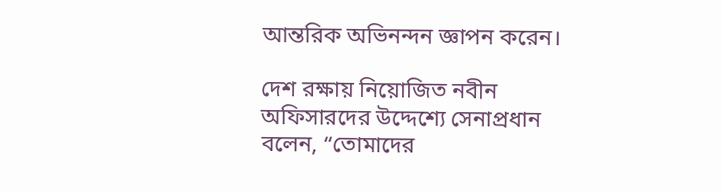আন্তরিক অভিনন্দন জ্ঞাপন করেন।

দেশ রক্ষায় নিয়োজিত নবীন অফিসারদের উদ্দেশ্যে সেনাপ্রধান বলেন, “তোমাদের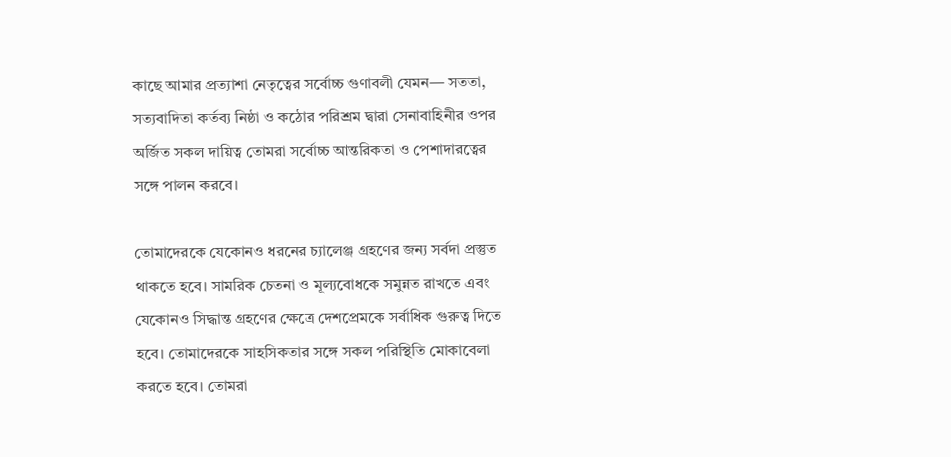কাছে আমার প্রত্যাশা নেতৃত্বের সর্বোচ্চ গুণাবলী যেমন— সততা, সত্যবাদিতা কর্তব্য নিষ্ঠা ও কঠোর পরিশ্রম দ্বারা সেনাবাহিনীর ওপর অর্জিত সকল দায়িত্ব তোমরা সর্বোচ্চ আন্তরিকতা ও পেশাদারত্বের সঙ্গে পালন করবে।

তোমাদেরকে যেকোনও ধরনের চ্যালেঞ্জ গ্রহণের জন্য সর্বদা প্রস্তুত থাকতে হবে। সামরিক চেতনা ও মূল্যবোধকে সমুন্নত রাখতে এবং যেকোনও সিদ্ধান্ত গ্রহণের ক্ষেত্রে দেশপ্রেমকে সর্বাধিক গুরুত্ব দিতে হবে। তোমাদেরকে সাহসিকতার সঙ্গে সকল পরিস্থিতি মোকাবেলা করতে হবে। তোমরা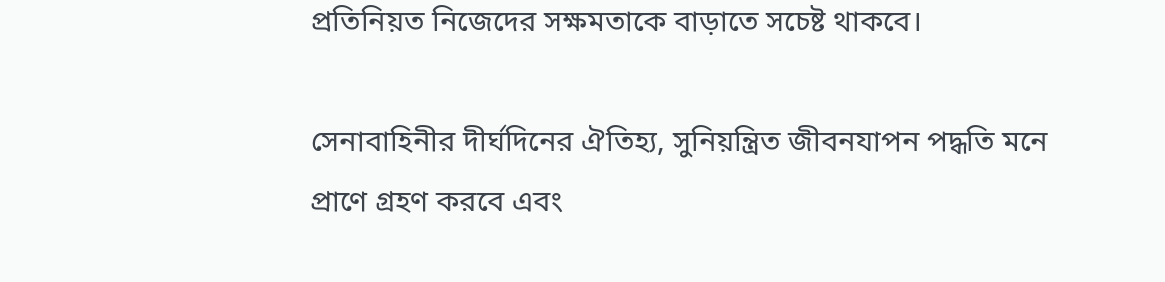প্রতিনিয়ত নিজেদের সক্ষমতাকে বাড়াতে সচেষ্ট থাকবে।

সেনাবাহিনীর দীর্ঘদিনের ঐতিহ্য, সুনিয়ন্ত্রিত জীবনযাপন পদ্ধতি মনে প্রাণে গ্রহণ করবে এবং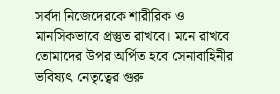সর্বদা নিজেদেরকে শারীরিক ও মানসিকভাবে প্রস্তুত রাখবে। মনে রাখবে তোমাদের উপর অর্পিত হবে সেনাবাহিনীর ভবিষ্যৎ নেতৃত্বের গুরু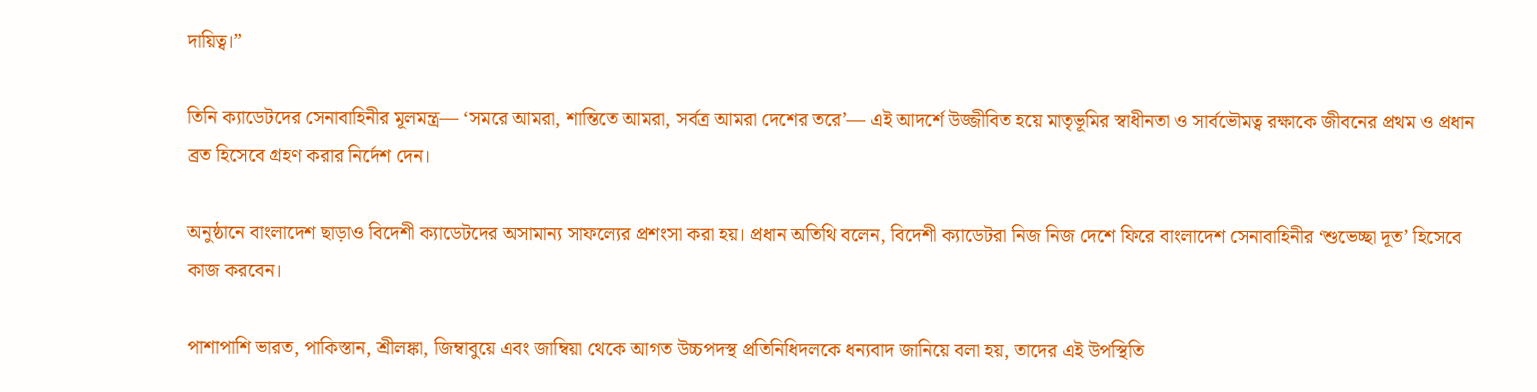দায়িত্ব।”

তিনি ক্যাডেটদের সেনাবাহিনীর মূলমন্ত্র— ‘সমরে আমরা, শান্তিতে আমরা, সর্বত্র আমরা দেশের তরে’— এই আদর্শে উজ্জীবিত হয়ে মাতৃভূমির স্বাধীনতা ও সার্বভৌমত্ব রক্ষাকে জীবনের প্রথম ও প্রধান ব্রত হিসেবে গ্রহণ করার নির্দেশ দেন।

অনুষ্ঠানে বাংলাদেশ ছাড়াও বিদেশী ক্যাডেটদের অসামান্য সাফল্যের প্রশংসা করা হয়। প্রধান অতিথি বলেন, বিদেশী ক্যাডেটরা নিজ নিজ দেশে ফিরে বাংলাদেশ সেনাবাহিনীর ‘শুভেচ্ছা দূত’ হিসেবে কাজ করবেন।

পাশাপাশি ভারত, পাকিস্তান, শ্রীলঙ্কা, জিম্বাবুয়ে এবং জাম্বিয়া থেকে আগত উচ্চপদস্থ প্রতিনিধিদলকে ধন্যবাদ জানিয়ে বলা হয়, তাদের এই উপস্থিতি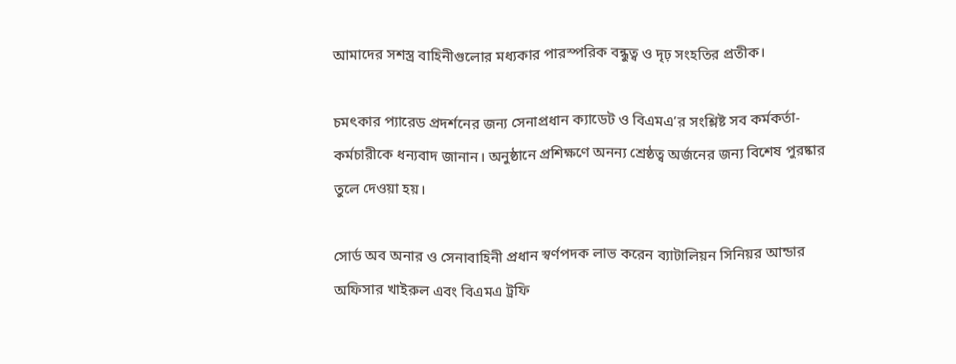আমাদের সশস্ত্র বাহিনীগুলোর মধ্যকার পারস্পরিক বন্ধুত্ব ও দৃঢ় সংহতির প্রতীক।

চমৎকার প্যারেড প্রদর্শনের জন্য সেনাপ্রধান ক্যাডেট ও বিএমএ’র সংশ্লিষ্ট সব কর্মকর্তা-কর্মচারীকে ধন্যবাদ জানান। অনুষ্ঠানে প্রশিক্ষণে অনন্য শ্রেষ্ঠত্ব অর্জনের জন্য বিশেষ পুরষ্কার তুলে দেওয়া হয়।

সোর্ড অব অনার ও সেনাবাহিনী প্রধান স্বর্ণপদক লাভ করেন ব্যাটালিয়ন সিনিয়র আন্ডার অফিসার খাইরুল এবং বিএমএ ট্রফি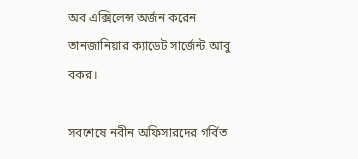অব এক্সিলেন্স অর্জন করেন তানজানিয়ার ক্যাডেট সার্জেন্ট আবু বকর।

সবশেষে নবীন অফিসারদের গর্বিত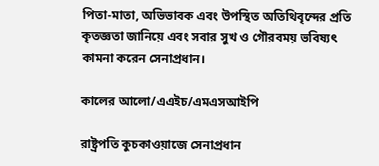পিতা-মাতা, অভিভাবক এবং উপস্থিত অতিথিবৃন্দের প্রতি কৃতজ্ঞতা জানিয়ে এবং সবার সুখ ও গৌরবময় ভবিষ্যৎ কামনা করেন সেনাপ্রধান।

কালের আলো/এএইচ/এমএসআইপি

রাষ্ট্রপতি কুচকাওয়াজে সেনাপ্রধান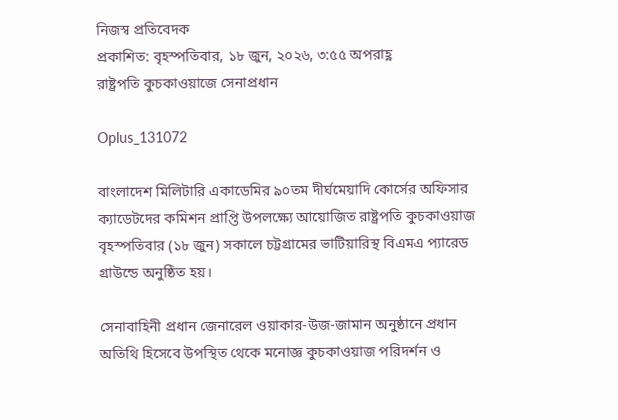নিজস্ব প্রতিবেদক
প্রকাশিত: বৃহস্পতিবার, ১৮ জুন, ২০২৬, ৩:৫৫ অপরাহ্ণ
রাষ্ট্রপতি কুচকাওয়াজে সেনাপ্রধান

Oplus_131072

বাংলাদেশ মিলিটারি একাডেমির ৯০তম দীর্ঘমেয়াদি কোর্সের অফিসার ক্যাডেটদের কমিশন প্রাপ্তি উপলক্ষ্যে আয়োজিত রাষ্ট্রপতি কুচকাওয়াজ বৃহস্পতিবার (১৮ জুন) সকালে চট্টগ্রামের ভাটিয়ারিস্থ বিএমএ প্যারেড গ্রাউন্ডে অনুষ্ঠিত হয়।

সেনাবাহিনী প্রধান জেনারেল ওয়াকার-উজ-জামান অনুষ্ঠানে প্রধান অতিথি হিসেবে উপস্থিত থেকে মনোজ্ঞ কুচকাওয়াজ পরিদর্শন ও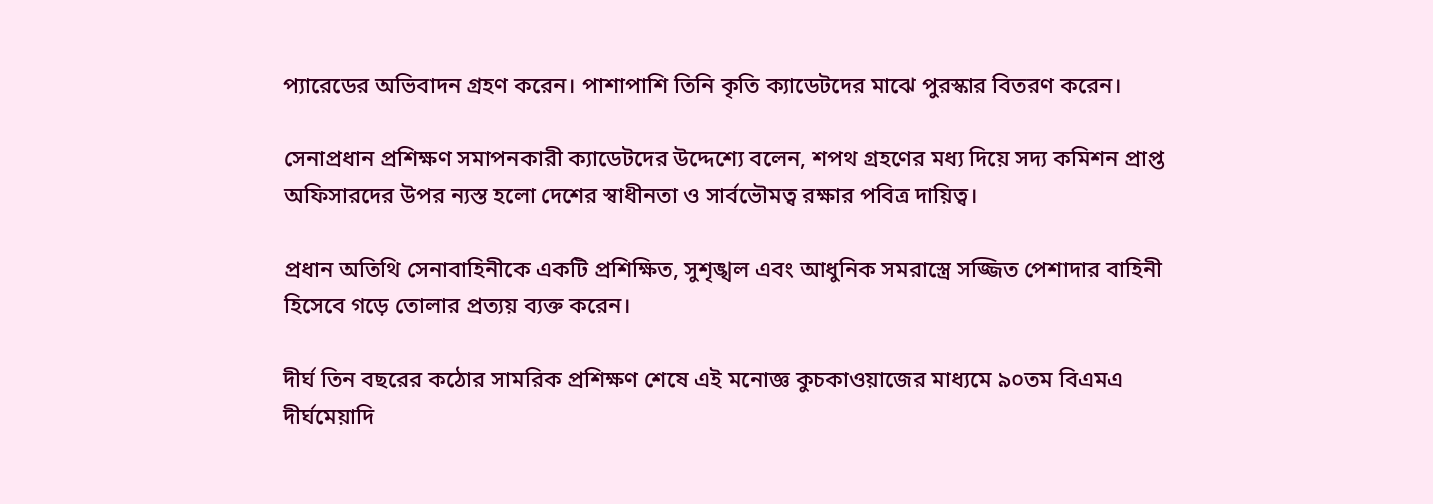প্যারেডের অভিবাদন গ্রহণ করেন। পাশাপাশি তিনি কৃতি ক্যাডেটদের মাঝে পুরস্কার বিতরণ করেন।

সেনাপ্রধান প্রশিক্ষণ সমাপনকারী ক্যাডেটদের উদ্দেশ্যে বলেন, শপথ গ্রহণের মধ্য দিয়ে সদ্য কমিশন প্রাপ্ত অফিসারদের উপর ন্যস্ত হলো দেশের স্বাধীনতা ও সার্বভৌমত্ব রক্ষার পবিত্র দায়িত্ব।

প্রধান অতিথি সেনাবাহিনীকে একটি প্রশিক্ষিত, সুশৃঙ্খল এবং আধুনিক সমরাস্ত্রে সজ্জিত পেশাদার বাহিনী হিসেবে গড়ে তোলার প্রত্যয় ব্যক্ত করেন।

দীর্ঘ তিন বছরের কঠোর সামরিক প্রশিক্ষণ শেষে এই মনোজ্ঞ কুচকাওয়াজের মাধ্যমে ৯০তম বিএমএ দীর্ঘমেয়াদি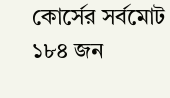কোর্সের সর্বমোট ১৮৪ জন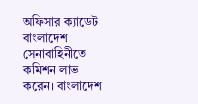অফিসার ক্যাডেট বাংলাদেশ সেনাবাহিনীতে কমিশন লাভ করেন। বাংলাদেশ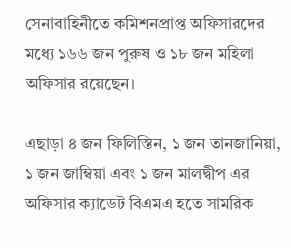সেনাবাহিনীতে কমিশনপ্রাপ্ত অফিসারদের মধ্যে ১৬৬ জন পুরুষ ও ১৮ জন মহিলা অফিসার রয়েছেন।

এছাড়া ৪ জন ফিলিস্তিন, ১ জন তানজানিয়া, ১ জন জাম্বিয়া এবং ১ জন মালদ্বীপ এর অফিসার ক্যাডেট বিএমএ হতে সামরিক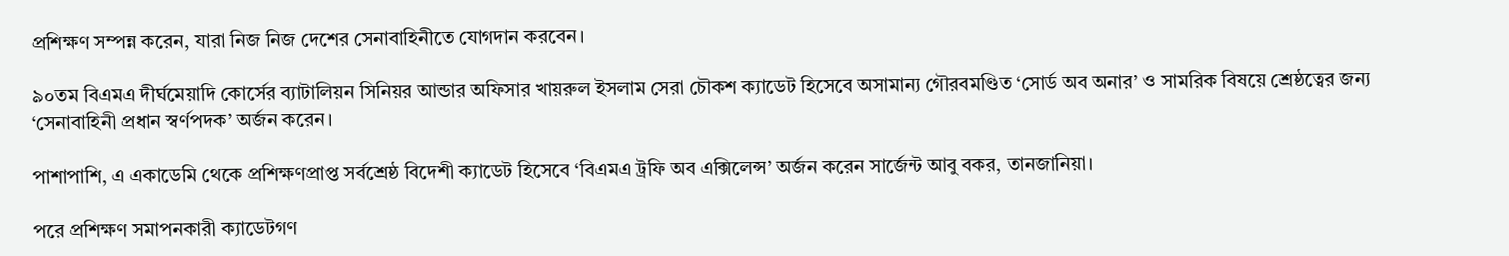প্রশিক্ষণ সম্পন্ন করেন, যারা নিজ নিজ দেশের সেনাবাহিনীতে যোগদান করবেন।

৯০তম বিএমএ দীর্ঘমেয়াদি কোর্সের ব্যাটালিয়ন সিনিয়র আন্ডার অফিসার খায়রুল ইসলাম সেরা চৌকশ ক্যাডেট হিসেবে অসামান্য গৌরবমণ্ডিত ‘সোর্ড অব অনার’ ও সামরিক বিষয়ে শ্রেষ্ঠত্বের জন্য ‘সেনাবাহিনী প্রধান স্বর্ণপদক’ অর্জন করেন।

পাশাপাশি, এ একাডেমি থেকে প্রশিক্ষণপ্রাপ্ত সর্বশ্রেষ্ঠ বিদেশী ক্যাডেট হিসেবে ‘বিএমএ ট্রফি অব এক্সিলেন্স’ অর্জন করেন সার্জেন্ট আবু বকর, তানজানিয়া।

পরে প্রশিক্ষণ সমাপনকারী ক্যাডেটগণ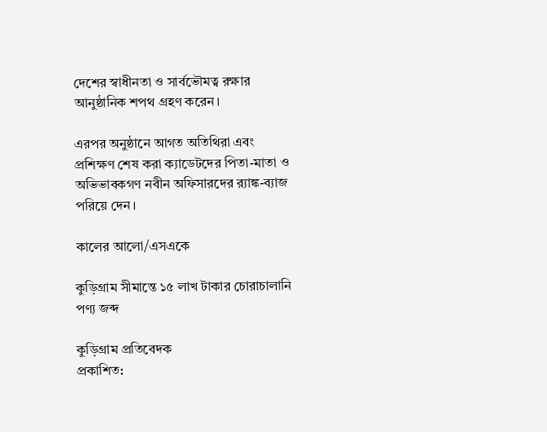দেশের স্বাধীনতা ও সার্বভৌমত্ব রক্ষার আনুষ্ঠানিক শপথ গ্রহণ করেন।

এরপর অনুষ্ঠানে আগত অতিথিরা এবং প্রশিক্ষণ শেষ করা ক্যাডেটদের পিতা-মাতা ও অভিভাবকগণ নবীন অফিসারদের র‍্যাঙ্ক-ব্যাজ পরিয়ে দেন।

কালের আলো/এসএকে

কুড়িগ্রাম সীমান্তে ১৫ লাখ টাকার চোরাচালানি পণ্য জব্দ

কুড়িগ্রাম প্রতিবেদক
প্রকাশিত: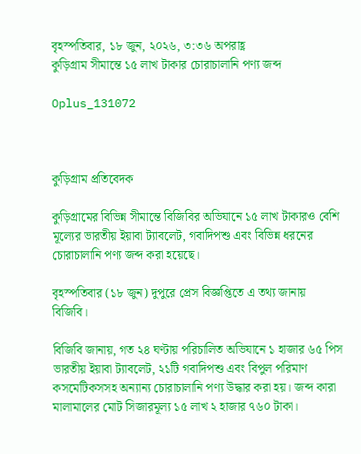বৃহস্পতিবার, ১৮ জুন, ২০২৬, ৩:৩৬ অপরাহ্ণ
কুড়িগ্রাম সীমান্তে ১৫ লাখ টাকার চোরাচালানি পণ্য জব্দ

Oplus_131072



কুড়িগ্রাম প্রতিবেদক

কুড়িগ্রামের বিভিন্ন সীমান্তে বিজিবির অভিযানে ১৫ লাখ টাকারও বেশি মূল্যের ভারতীয় ইয়াবা ট্যাবলেট, গবাদিপশু এবং বিভিন্ন ধরনের চোরাচালানি পণ্য জব্দ করা হয়েছে।

বৃহস্পতিবার (১৮ জুন) দুপুরে প্রেস বিজ্ঞপ্তিতে এ তথ্য জানায় বিজিবি।

বিজিবি জানায়, গত ২৪ ঘণ্টায় পরিচালিত অভিযানে ১ হাজার ৬৫ পিস ভারতীয় ইয়াবা ট্যাবলেট, ২১টি গবাদিপশু এবং বিপুল পরিমাণ কসমেটিকসসহ অন্যান্য চোরাচালানি পণ্য উদ্ধার করা হয়। জব্দ কারা মালামালের মোট সিজারমূল্য ১৫ লাখ ২ হাজার ৭৬০ টাকা।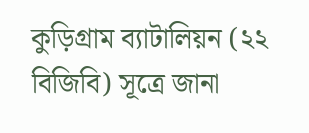কুড়িগ্রাম ব্যাটালিয়ন (২২ বিজিবি) সূত্রে জানা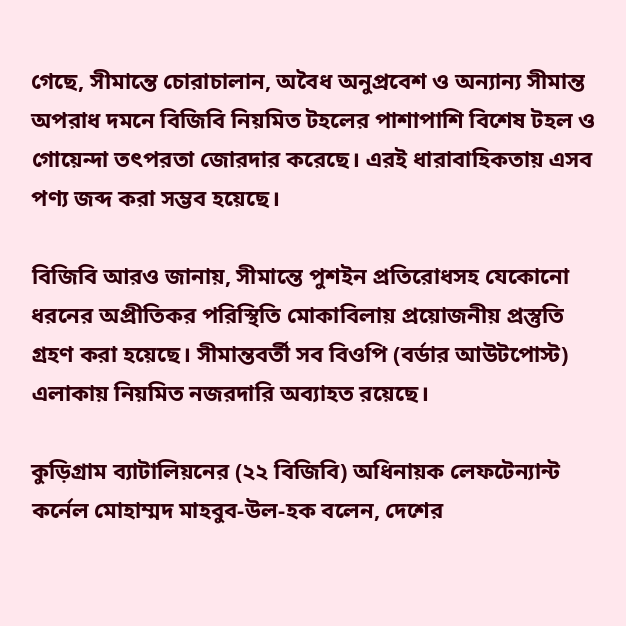গেছে, সীমান্তে চোরাচালান, অবৈধ অনুপ্রবেশ ও অন্যান্য সীমান্ত অপরাধ দমনে বিজিবি নিয়মিত টহলের পাশাপাশি বিশেষ টহল ও গোয়েন্দা তৎপরতা জোরদার করেছে। এরই ধারাবাহিকতায় এসব পণ্য জব্দ করা সম্ভব হয়েছে।

বিজিবি আরও জানায়, সীমান্তে পুশইন প্রতিরোধসহ যেকোনো ধরনের অপ্রীতিকর পরিস্থিতি মোকাবিলায় প্রয়োজনীয় প্রস্তুতি গ্রহণ করা হয়েছে। সীমান্তবর্তী সব বিওপি (বর্ডার আউটপোস্ট) এলাকায় নিয়মিত নজরদারি অব্যাহত রয়েছে।

কুড়িগ্রাম ব্যাটালিয়নের (২২ বিজিবি) অধিনায়ক লেফটেন্যান্ট কর্নেল মোহাম্মদ মাহবুব-উল-হক বলেন, দেশের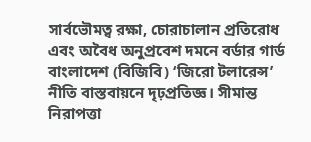সার্বভৌমত্ব রক্ষা, চোরাচালান প্রতিরোধ এবং অবৈধ অনুপ্রবেশ দমনে বর্ডার গার্ড বাংলাদেশ (বিজিবি) ‘জিরো টলারেন্স’ নীতি বাস্তবায়নে দৃঢ়প্রতিজ্ঞ। সীমান্ত নিরাপত্তা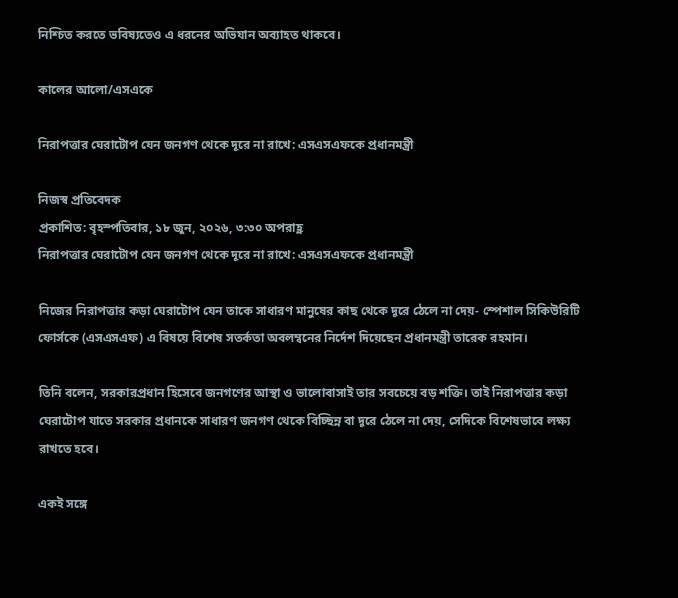নিশ্চিত করতে ভবিষ্যতেও এ ধরনের অভিযান অব্যাহত থাকবে।

কালের আলো/এসএকে

নিরাপত্তার ঘেরাটোপ যেন জনগণ থেকে দূরে না রাখে: এসএসএফকে প্রধানমন্ত্রী

নিজস্ব প্রতিবেদক
প্রকাশিত: বৃহস্পতিবার, ১৮ জুন, ২০২৬, ৩:৩০ অপরাহ্ণ
নিরাপত্তার ঘেরাটোপ যেন জনগণ থেকে দূরে না রাখে: এসএসএফকে প্রধানমন্ত্রী

নিজের নিরাপত্তার কড়া ঘেরাটোপ যেন তাকে সাধারণ মানুষের কাছ থেকে দূরে ঠেলে না দেয়- স্পেশাল সিকিউরিটি ফোর্সকে (এসএসএফ) এ বিষয়ে বিশেষ সতর্কতা অবলম্বনের নির্দেশ দিয়েছেন প্রধানমন্ত্রী তারেক রহমান।

তিনি বলেন, সরকারপ্রধান হিসেবে জনগণের আস্থা ও ভালোবাসাই তার সবচেয়ে বড় শক্তি। তাই নিরাপত্তার কড়া ঘেরাটোপ যাতে সরকার প্রধানকে সাধারণ জনগণ থেকে বিচ্ছিন্ন বা দূরে ঠেলে না দেয়, সেদিকে বিশেষভাবে লক্ষ্য রাখতে হবে।

একই সঙ্গে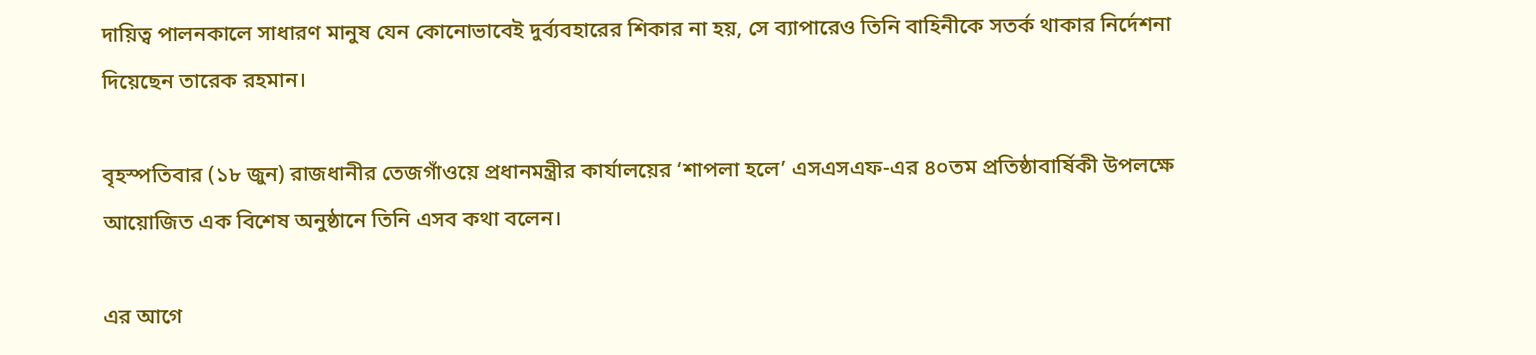দায়িত্ব পালনকালে সাধারণ মানুষ যেন কোনোভাবেই দুর্ব্যবহারের শিকার না হয়, সে ব্যাপারেও তিনি বাহিনীকে সতর্ক থাকার নির্দেশনা দিয়েছেন তারেক রহমান।

বৃহস্পতিবার (১৮ জুন) রাজধানীর তেজগাঁওয়ে প্রধানমন্ত্রীর কার্যালয়ের ‘শাপলা হলে’ এসএসএফ-এর ৪০তম প্রতিষ্ঠাবার্ষিকী উপলক্ষে আয়োজিত এক বিশেষ অনুষ্ঠানে তিনি এসব কথা বলেন।

এর আগে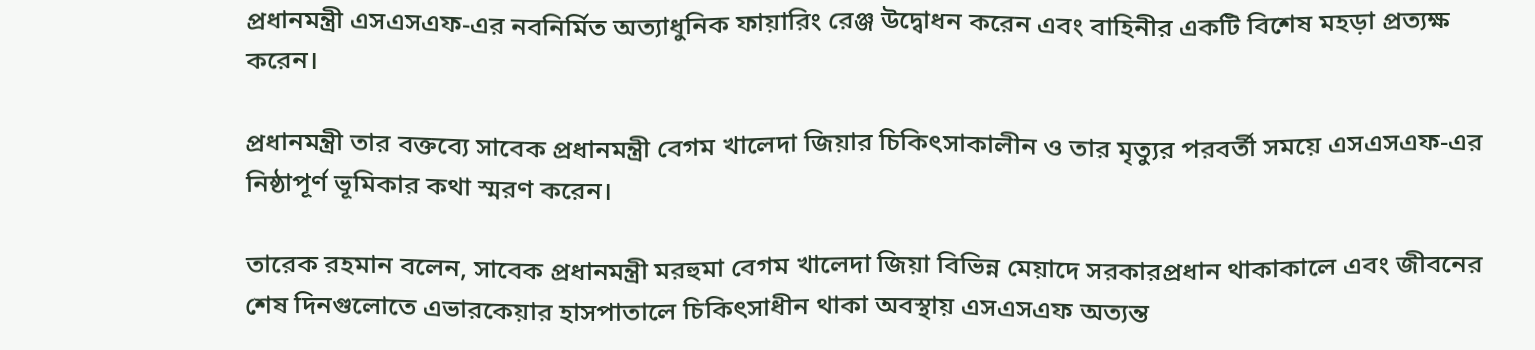প্রধানমন্ত্রী এসএসএফ-এর নবনির্মিত অত্যাধুনিক ফায়ারিং রেঞ্জ উদ্বোধন করেন এবং বাহিনীর একটি বিশেষ মহড়া প্রত্যক্ষ করেন।

প্রধানমন্ত্রী তার বক্তব্যে সাবেক প্রধানমন্ত্রী বেগম খালেদা জিয়ার চিকিৎসাকালীন ও তার মৃত্যুর পরবর্তী সময়ে এসএসএফ-এর নিষ্ঠাপূর্ণ ভূমিকার কথা স্মরণ করেন।

তারেক রহমান বলেন, সাবেক প্রধানমন্ত্রী মরহুমা বেগম খালেদা জিয়া বিভিন্ন মেয়াদে সরকারপ্রধান থাকাকালে এবং জীবনের শেষ দিনগুলোতে এভারকেয়ার হাসপাতালে চিকিৎসাধীন থাকা অবস্থায় এসএসএফ অত্যন্ত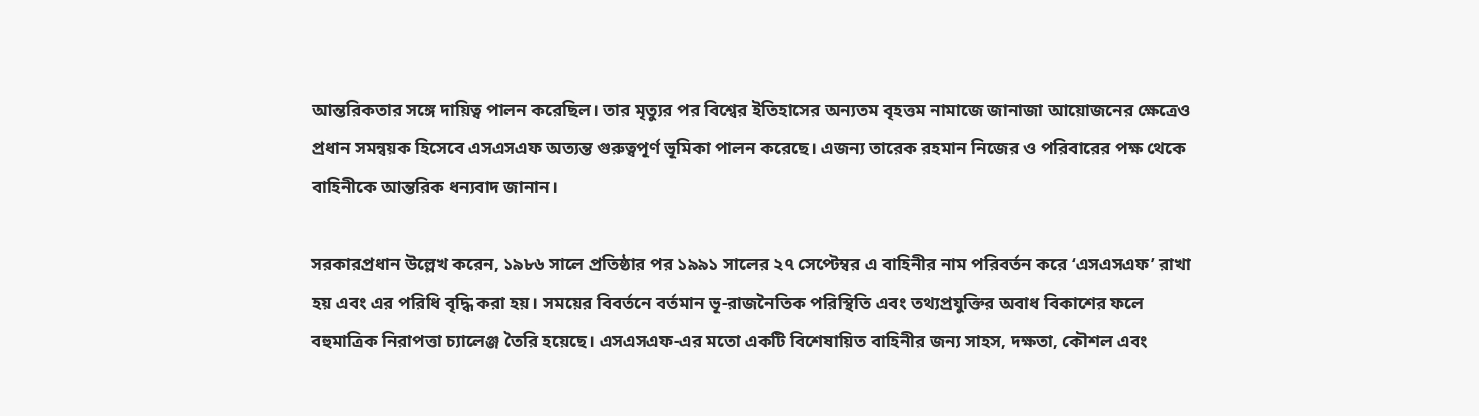আন্তরিকতার সঙ্গে দায়িত্ব পালন করেছিল। তার মৃত্যুর পর বিশ্বের ইতিহাসের অন্যতম বৃহত্তম নামাজে জানাজা আয়োজনের ক্ষেত্রেও প্রধান সমন্বয়ক হিসেবে এসএসএফ অত্যন্ত গুরুত্বপূর্ণ ভূমিকা পালন করেছে। এজন্য তারেক রহমান নিজের ও পরিবারের পক্ষ থেকে বাহিনীকে আন্তরিক ধন্যবাদ জানান।

সরকারপ্রধান উল্লেখ করেন, ১৯৮৬ সালে প্রতিষ্ঠার পর ১৯৯১ সালের ২৭ সেপ্টেম্বর এ বাহিনীর নাম পরিবর্তন করে ‘এসএসএফ’ রাখা হয় এবং এর পরিধি বৃদ্ধি করা হয়। সময়ের বিবর্তনে বর্তমান ভূ-রাজনৈতিক পরিস্থিতি এবং তথ্যপ্রযুক্তির অবাধ বিকাশের ফলে বহুমাত্রিক নিরাপত্তা চ্যালেঞ্জ তৈরি হয়েছে। এসএসএফ-এর মতো একটি বিশেষায়িত বাহিনীর জন্য সাহস, দক্ষতা, কৌশল এবং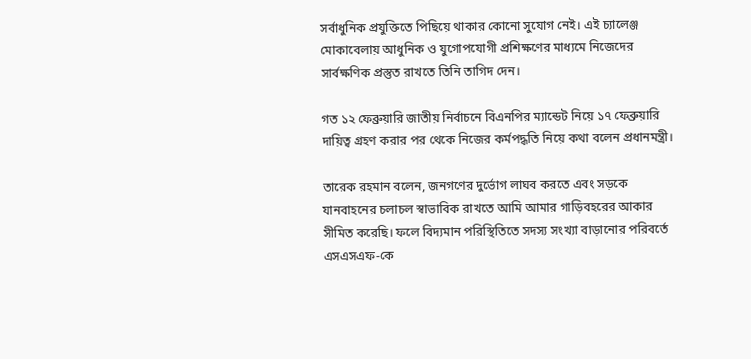সর্বাধুনিক প্রযুক্তিতে পিছিয়ে থাকার কোনো সুযোগ নেই। এই চ্যালেঞ্জ মোকাবেলায় আধুনিক ও যুগোপযোগী প্রশিক্ষণের মাধ্যমে নিজেদের সার্বক্ষণিক প্রস্তুত রাখতে তিনি তাগিদ দেন।

গত ১২ ফেব্রুয়ারি জাতীয় নির্বাচনে বিএনপির ম্যান্ডেট নিয়ে ১৭ ফেব্রুয়ারি দায়িত্ব গ্রহণ করার পর থেকে নিজের কর্মপদ্ধতি নিয়ে কথা বলেন প্রধানমন্ত্রী।

তারেক রহমান বলেন, জনগণের দুর্ভোগ লাঘব করতে এবং সড়কে যানবাহনের চলাচল স্বাভাবিক রাখতে আমি আমার গাড়িবহরের আকার সীমিত করেছি। ফলে বিদ্যমান পরিস্থিতিতে সদস্য সংখ্যা বাড়ানোর পরিবর্তে এসএসএফ-কে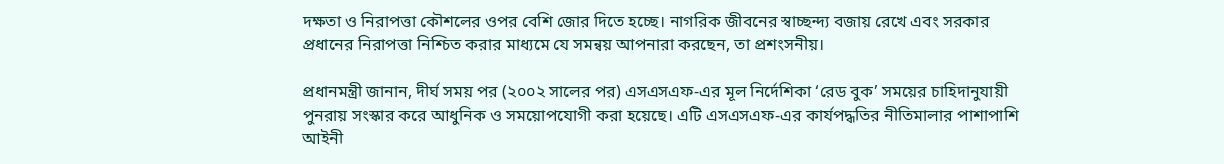দক্ষতা ও নিরাপত্তা কৌশলের ওপর বেশি জোর দিতে হচ্ছে। নাগরিক জীবনের স্বাচ্ছন্দ্য বজায় রেখে এবং সরকার প্রধানের নিরাপত্তা নিশ্চিত করার মাধ্যমে যে সমন্বয় আপনারা করছেন, তা প্রশংসনীয়।

প্রধানমন্ত্রী জানান, দীর্ঘ সময় পর (২০০২ সালের পর) এসএসএফ-এর মূল নির্দেশিকা ‘রেড বুক’ সময়ের চাহিদানুযায়ী পুনরায় সংস্কার করে আধুনিক ও সময়োপযোগী করা হয়েছে। এটি এসএসএফ-এর কার্যপদ্ধতির নীতিমালার পাশাপাশি আইনী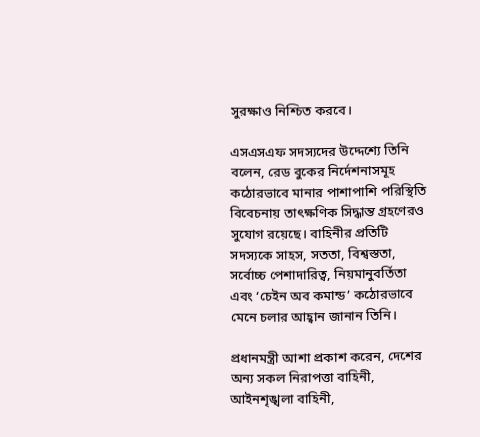সুরক্ষাও নিশ্চিত করবে।

এসএসএফ সদস্যদের উদ্দেশ্যে তিনি বলেন, রেড বুকের নির্দেশনাসমূহ কঠোরভাবে মানার পাশাপাশি পরিস্থিতি বিবেচনায় তাৎক্ষণিক সিদ্ধান্ত গ্রহণেরও সুযোগ রয়েছে। বাহিনীর প্রতিটি সদস্যকে সাহস, সততা, বিশ্বস্ততা, সর্বোচ্চ পেশাদারিত্ব, নিয়মানুবর্তিতা এবং ‘চেইন অব কমান্ড’ কঠোরভাবে মেনে চলার আহ্বান জানান তিনি।

প্রধানমন্ত্রী আশা প্রকাশ করেন, দেশের অন্য সকল নিরাপত্তা বাহিনী, আইনশৃঙ্খলা বাহিনী,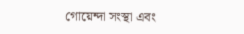গোয়েন্দা সংস্থা এবং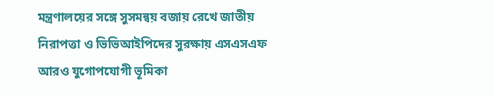মন্ত্রণালয়ের সঙ্গে সুসমন্বয় বজায় রেখে জাতীয় নিরাপত্তা ও ভিভিআইপিদের সুরক্ষায় এসএসএফ আরও যুগোপযোগী ভূমিকা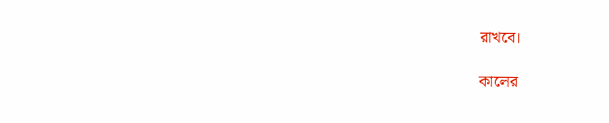রাখবে।

কালের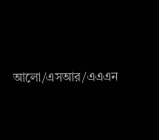আলো/এসআর/এএএন